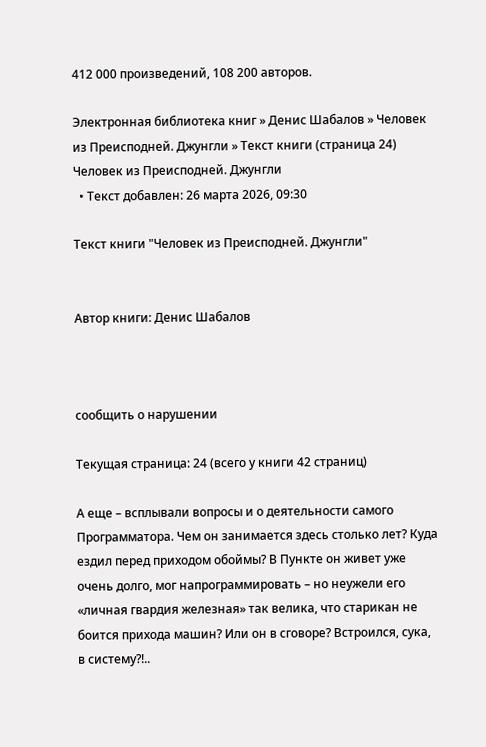412 000 произведений, 108 200 авторов.

Электронная библиотека книг » Денис Шабалов » Человек из Преисподней. Джунгли » Текст книги (страница 24)
Человек из Преисподней. Джунгли
  • Текст добавлен: 26 марта 2026, 09:30

Текст книги "Человек из Преисподней. Джунгли"


Автор книги: Денис Шабалов



сообщить о нарушении

Текущая страница: 24 (всего у книги 42 страниц)

А еще – всплывали вопросы и о деятельности самого Программатора. Чем он занимается здесь столько лет? Куда ездил перед приходом обоймы? В Пункте он живет уже очень долго, мог напрограммировать – но неужели его «личная гвардия железная» так велика, что старикан не боится прихода машин? Или он в сговоре? Встроился, сука, в систему?!..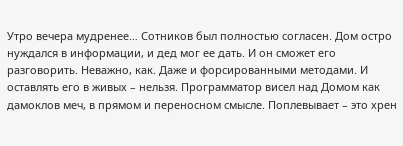Утро вечера мудренее… Сотников был полностью согласен. Дом остро нуждался в информации, и дед мог ее дать. И он сможет его разговорить. Неважно, как. Даже и форсированными методами. И оставлять его в живых – нельзя. Программатор висел над Домом как дамоклов меч, в прямом и переносном смысле. Поплевывает – это хрен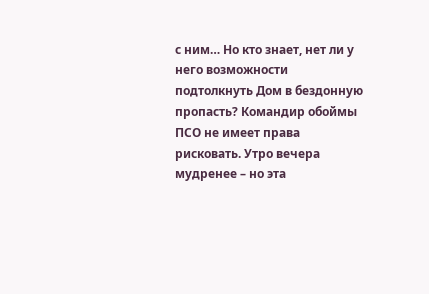с ним… Но кто знает, нет ли у него возможности подтолкнуть Дом в бездонную пропасть? Командир обоймы ПСО не имеет права рисковать. Утро вечера мудренее – но эта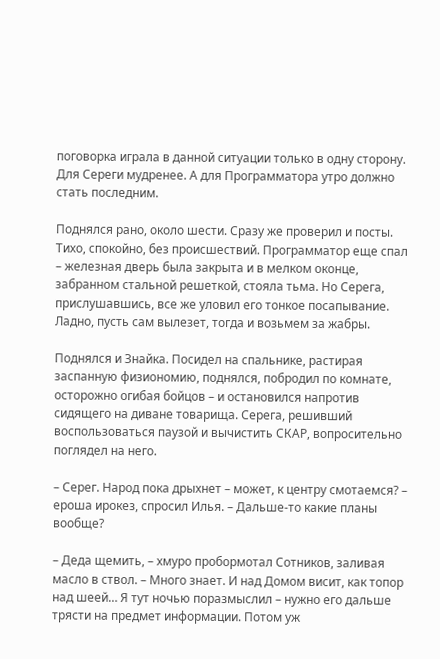поговорка играла в данной ситуации только в одну сторону. Для Сереги мудренее. А для Программатора утро должно стать последним.

Поднялся рано, около шести. Сразу же проверил и посты. Тихо, спокойно, без происшествий. Программатор еще спал – железная дверь была закрыта и в мелком оконце, забранном стальной решеткой, стояла тьма. Но Серега, прислушавшись, все же уловил его тонкое посапывание. Ладно, пусть сам вылезет, тогда и возьмем за жабры.

Поднялся и Знайка. Посидел на спальнике, растирая заспанную физиономию, поднялся, побродил по комнате, осторожно огибая бойцов – и остановился напротив сидящего на диване товарища. Серега, решивший воспользоваться паузой и вычистить СКАР, вопросительно поглядел на него.

– Серег. Народ пока дрыхнет – может, к центру смотаемся? – ероша ирокез, спросил Илья. – Дальше-то какие планы вообще?

– Деда щемить, – хмуро пробормотал Сотников, заливая масло в ствол. – Много знает. И над Домом висит, как топор над шеей… Я тут ночью поразмыслил – нужно его дальше трясти на предмет информации. Потом уж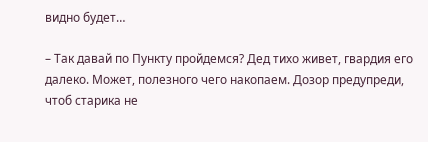видно будет…

– Так давай по Пункту пройдемся? Дед тихо живет, гвардия его далеко. Может, полезного чего накопаем. Дозор предупреди, чтоб старика не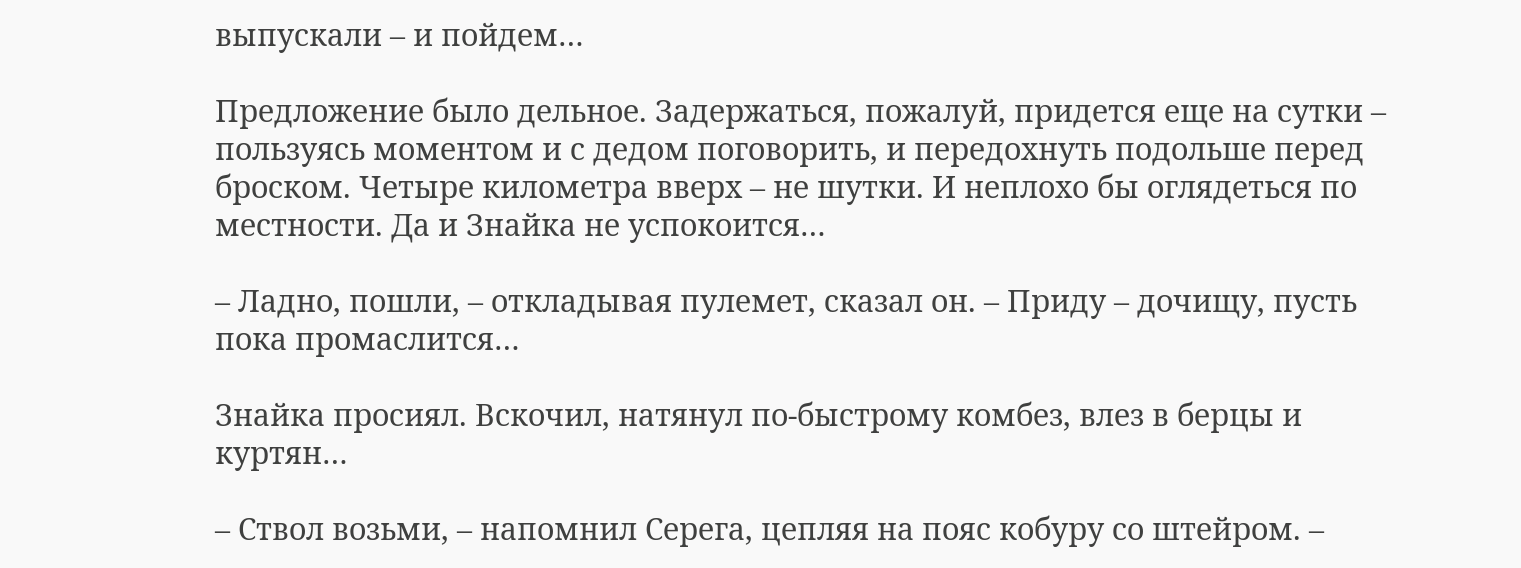выпускали – и пойдем…

Предложение было дельное. Задержаться, пожалуй, придется еще на сутки – пользуясь моментом и с дедом поговорить, и передохнуть подольше перед броском. Четыре километра вверх – не шутки. И неплохо бы оглядеться по местности. Да и Знайка не успокоится…

– Ладно, пошли, – откладывая пулемет, сказал он. – Приду – дочищу, пусть пока промаслится…

Знайка просиял. Вскочил, натянул по-быстрому комбез, влез в берцы и куртян…

– Ствол возьми, – напомнил Серега, цепляя на пояс кобуру со штейром. –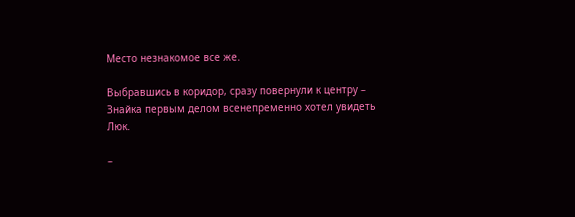Место незнакомое все же.

Выбравшись в коридор, сразу повернули к центру – Знайка первым делом всенепременно хотел увидеть Люк.

–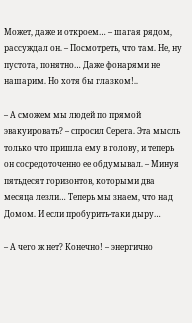Может, даже и откроем… – шагая рядом, рассуждал он. – Посмотреть, что там. Не, ну пустота, понятно… Даже фонарями не нашарим. Но хотя бы глазком!..

– А сможем мы людей по прямой эвакуировать? – спросил Серега. Эта мысль только что пришла ему в голову, и теперь он сосредоточенно ее обдумывал. – Минуя пятьдесят горизонтов, которыми два месяца лезли… Теперь мы знаем, что над Домом. И если пробурить-таки дыру…

– А чего ж нет? Конечно! – энергично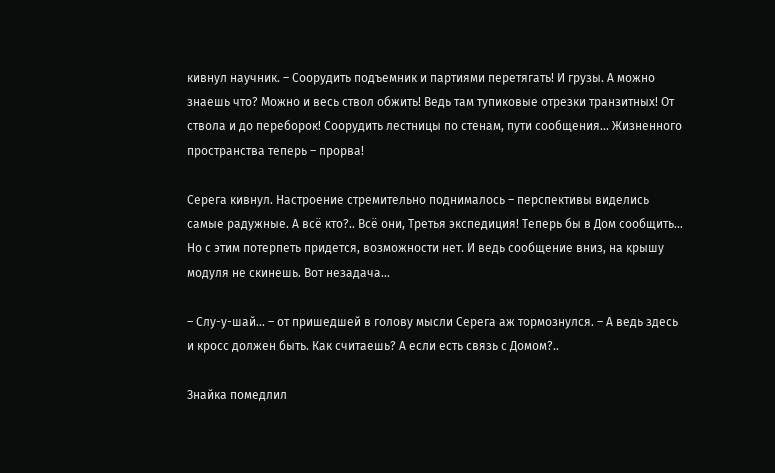кивнул научник. – Соорудить подъемник и партиями перетягать! И грузы. А можно знаешь что? Можно и весь ствол обжить! Ведь там тупиковые отрезки транзитных! От ствола и до переборок! Соорудить лестницы по стенам, пути сообщения… Жизненного пространства теперь – прорва!

Серега кивнул. Настроение стремительно поднималось – перспективы виделись самые радужные. А всё кто?.. Всё они, Третья экспедиция! Теперь бы в Дом сообщить… Но с этим потерпеть придется, возможности нет. И ведь сообщение вниз, на крышу модуля не скинешь. Вот незадача…

– Слу-у-шай… – от пришедшей в голову мысли Серега аж тормознулся. – А ведь здесь и кросс должен быть. Как считаешь? А если есть связь с Домом?..

Знайка помедлил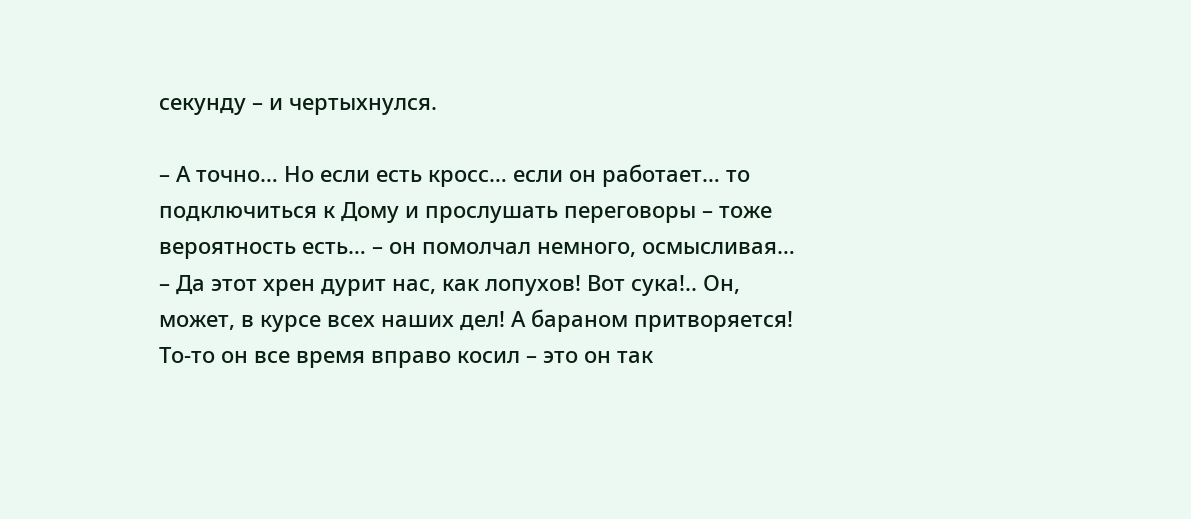секунду – и чертыхнулся.

– А точно… Но если есть кросс… если он работает… то подключиться к Дому и прослушать переговоры – тоже вероятность есть… – он помолчал немного, осмысливая… – Да этот хрен дурит нас, как лопухов! Вот сука!.. Он, может, в курсе всех наших дел! А бараном притворяется! То-то он все время вправо косил – это он так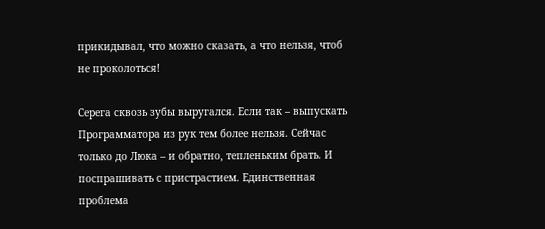прикидывал, что можно сказать, а что нельзя, чтоб не проколоться!

Серега сквозь зубы выругался. Если так – выпускать Программатора из рук тем более нельзя. Сейчас только до Люка – и обратно, тепленьким брать. И поспрашивать с пристрастием. Единственная проблема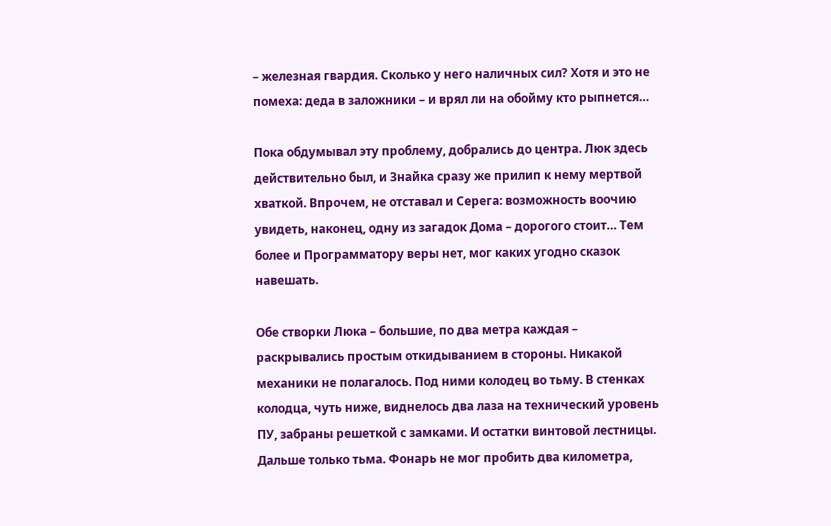– железная гвардия. Сколько у него наличных сил? Хотя и это не помеха: деда в заложники – и врял ли на обойму кто рыпнется…

Пока обдумывал эту проблему, добрались до центра. Люк здесь действительно был, и Знайка сразу же прилип к нему мертвой хваткой. Впрочем, не отставал и Серега: возможность воочию увидеть, наконец, одну из загадок Дома – дорогого стоит… Тем более и Программатору веры нет, мог каких угодно сказок навешать.

Обе створки Люка – большие, по два метра каждая – раскрывались простым откидыванием в стороны. Никакой механики не полагалось. Под ними колодец во тьму. В стенках колодца, чуть ниже, виднелось два лаза на технический уровень ПУ, забраны решеткой с замками. И остатки винтовой лестницы. Дальше только тьма. Фонарь не мог пробить два километра,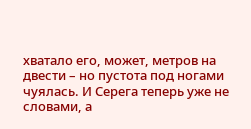хватало его, может, метров на двести – но пустота под ногами чуялась. И Серега теперь уже не словами, а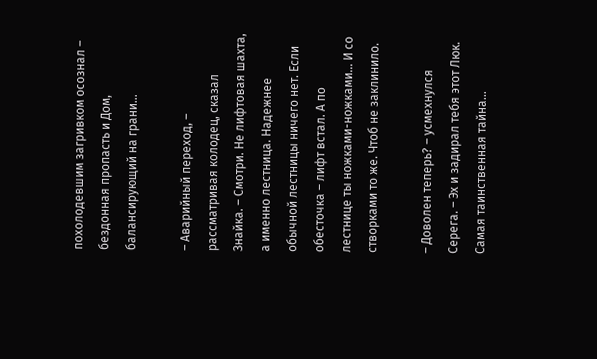похолодевшим загривком осознал – бездонная пропасть и Дом, балансирующий на грани…

– Аварийный переход, – рассматривая колодец, сказал Знайка. – Смотри. Не лифтовая шахта, а именно лестница. Надежнее обычной лестницы ничего нет. Если обесточка – лифт встал. А по лестнице ты ножками-ножками… И со створками то же. Чтоб не заклинило.

– Доволен теперь? – усмехнулся Серега. – Эх и задирал тебя этот Люк. Самая таинственная тайна…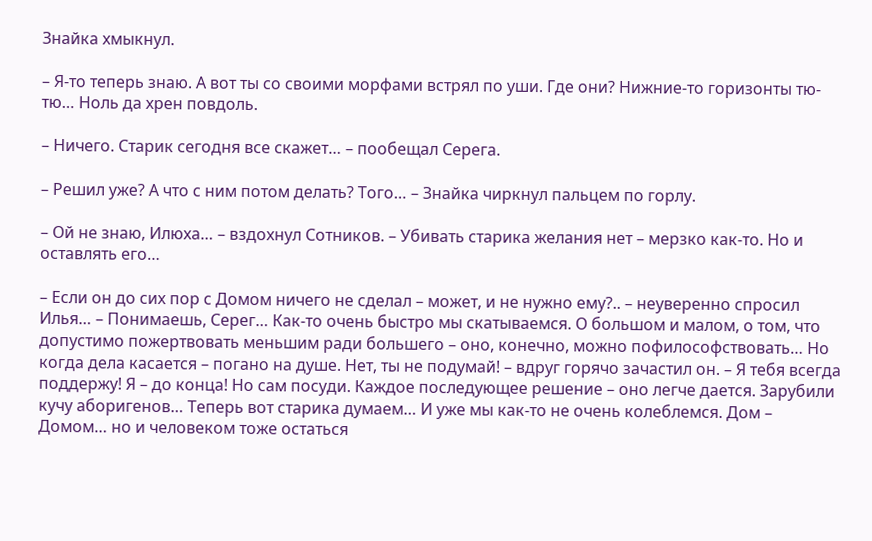Знайка хмыкнул.

– Я-то теперь знаю. А вот ты со своими морфами встрял по уши. Где они? Нижние-то горизонты тю-тю… Ноль да хрен повдоль.

– Ничего. Старик сегодня все скажет… – пообещал Серега.

– Решил уже? А что с ним потом делать? Того… – Знайка чиркнул пальцем по горлу.

– Ой не знаю, Илюха… – вздохнул Сотников. – Убивать старика желания нет – мерзко как-то. Но и оставлять его…

– Если он до сих пор с Домом ничего не сделал – может, и не нужно ему?.. – неуверенно спросил Илья… – Понимаешь, Серег… Как-то очень быстро мы скатываемся. О большом и малом, о том, что допустимо пожертвовать меньшим ради большего – оно, конечно, можно пофилософствовать… Но когда дела касается – погано на душе. Нет, ты не подумай! – вдруг горячо зачастил он. – Я тебя всегда поддержу! Я – до конца! Но сам посуди. Каждое последующее решение – оно легче дается. Зарубили кучу аборигенов… Теперь вот старика думаем… И уже мы как-то не очень колеблемся. Дом – Домом… но и человеком тоже остаться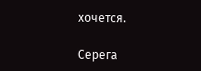хочется.

Серега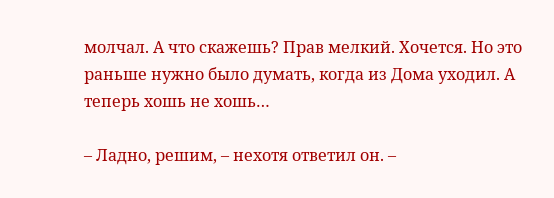молчал. А что скажешь? Прав мелкий. Хочется. Но это раньше нужно было думать, когда из Дома уходил. А теперь хошь не хошь…

– Ладно, решим, – нехотя ответил он. –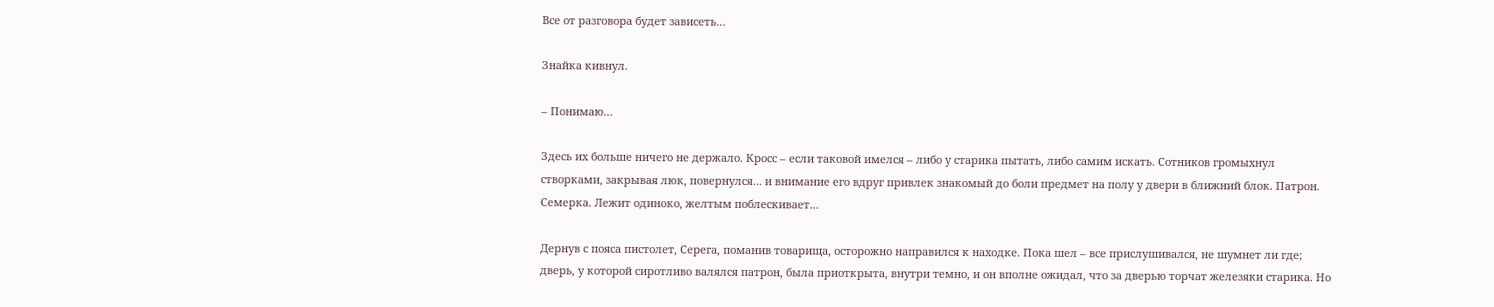Все от разговора будет зависеть…

Знайка кивнул.

– Понимаю…

Здесь их больше ничего не держало. Кросс – если таковой имелся – либо у старика пытать, либо самим искать. Сотников громыхнул створками, закрывая люк, повернулся… и внимание его вдруг привлек знакомый до боли предмет на полу у двери в ближний блок. Патрон. Семерка. Лежит одиноко, желтым поблескивает…

Дернув с пояса пистолет, Серега, поманив товарища, осторожно направился к находке. Пока шел – все прислушивался, не шумнет ли где; дверь, у которой сиротливо валялся патрон, была приоткрыта, внутри темно, и он вполне ожидал, что за дверью торчат железяки старика. Но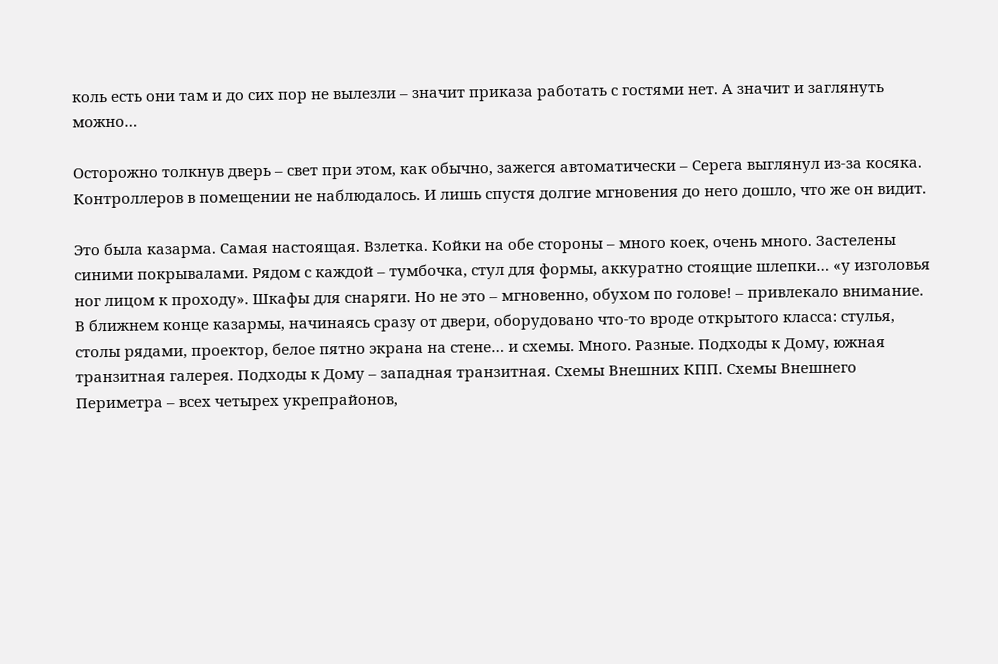коль есть они там и до сих пор не вылезли – значит приказа работать с гостями нет. А значит и заглянуть можно…

Осторожно толкнув дверь – свет при этом, как обычно, зажегся автоматически – Серега выглянул из-за косяка. Контроллеров в помещении не наблюдалось. И лишь спустя долгие мгновения до него дошло, что же он видит.

Это была казарма. Самая настоящая. Взлетка. Койки на обе стороны – много коек, очень много. Застелены синими покрывалами. Рядом с каждой – тумбочка, стул для формы, аккуратно стоящие шлепки… «у изголовья ног лицом к проходу». Шкафы для снаряги. Но не это – мгновенно, обухом по голове! – привлекало внимание. В ближнем конце казармы, начинаясь сразу от двери, оборудовано что-то вроде открытого класса: стулья, столы рядами, проектор, белое пятно экрана на стене… и схемы. Много. Разные. Подходы к Дому, южная транзитная галерея. Подходы к Дому – западная транзитная. Схемы Внешних КПП. Схемы Внешнего Периметра – всех четырех укрепрайонов,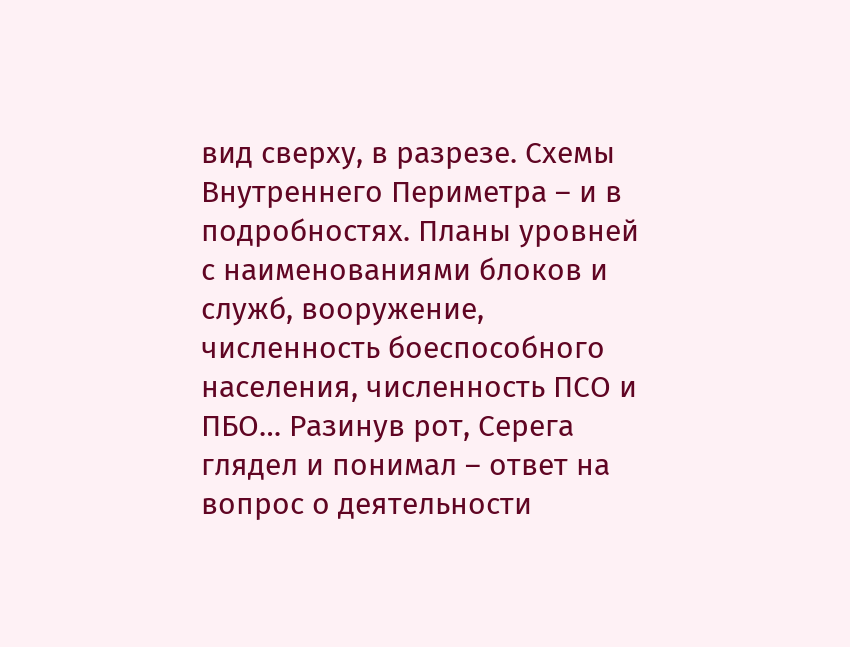вид сверху, в разрезе. Схемы Внутреннего Периметра – и в подробностях. Планы уровней с наименованиями блоков и служб, вооружение, численность боеспособного населения, численность ПСО и ПБО… Разинув рот, Серега глядел и понимал – ответ на вопрос о деятельности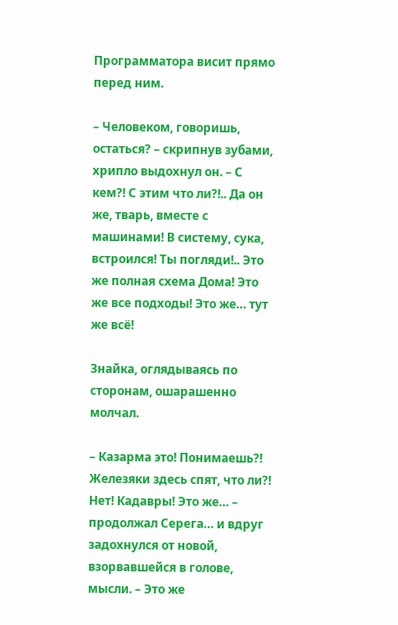Программатора висит прямо перед ним.

– Человеком, говоришь, остаться? – скрипнув зубами, хрипло выдохнул он. – С кем?! С этим что ли?!.. Да он же, тварь, вместе с машинами! В систему, сука, встроился! Ты погляди!.. Это же полная схема Дома! Это же все подходы! Это же… тут же всё!

Знайка, оглядываясь по сторонам, ошарашенно молчал.

– Казарма это! Понимаешь?! Железяки здесь спят, что ли?! Нет! Кадавры! Это же… – продолжал Серега… и вдруг задохнулся от новой, взорвавшейся в голове, мысли. – Это же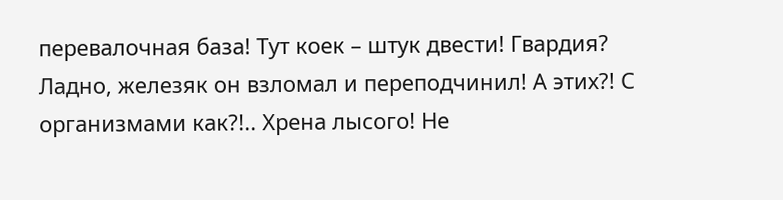перевалочная база! Тут коек – штук двести! Гвардия? Ладно, железяк он взломал и переподчинил! А этих?! С организмами как?!.. Хрена лысого! Не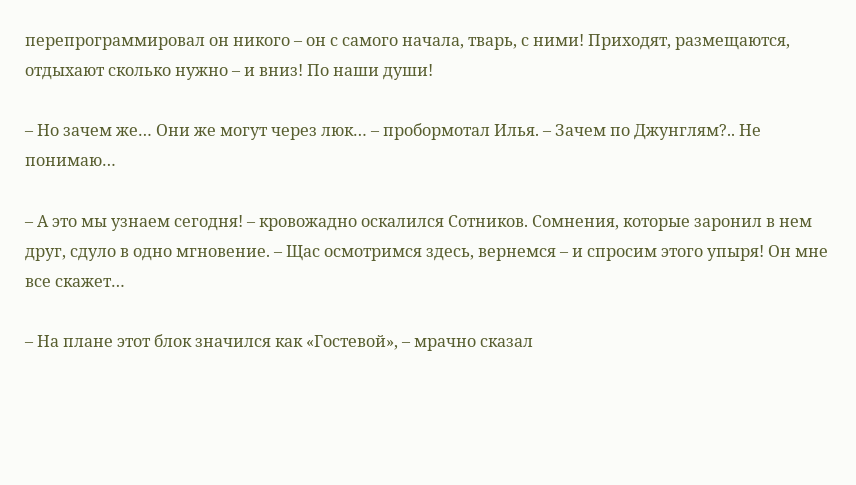перепрограммировал он никого – он с самого начала, тварь, с ними! Приходят, размещаются, отдыхают сколько нужно – и вниз! По наши души!

– Но зачем же… Они же могут через люк… – пробормотал Илья. – Зачем по Джунглям?.. Не понимаю…

– А это мы узнаем сегодня! – кровожадно оскалился Сотников. Сомнения, которые заронил в нем друг, сдуло в одно мгновение. – Щас осмотримся здесь, вернемся – и спросим этого упыря! Он мне все скажет…

– На плане этот блок значился как «Гостевой», – мрачно сказал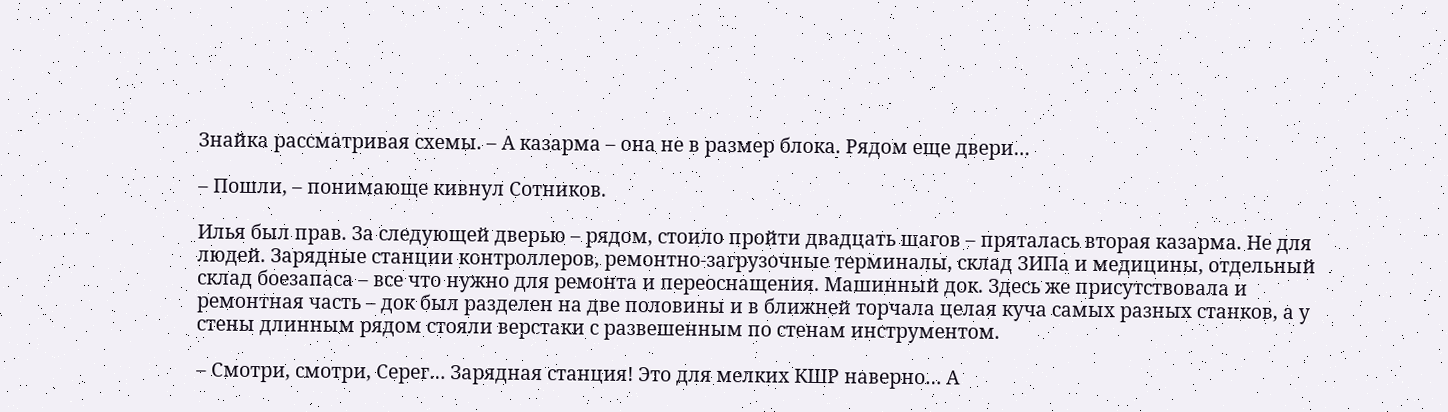Знайка рассматривая схемы. – А казарма – она не в размер блока. Рядом еще двери…

– Пошли, – понимающе кивнул Сотников.

Илья был прав. За следующей дверью – рядом, стоило пройти двадцать шагов – пряталась вторая казарма. Не для людей. Зарядные станции контроллеров, ремонтно-загрузочные терминалы, склад ЗИПа и медицины, отдельный склад боезапаса – все что нужно для ремонта и переоснащения. Машинный док. Здесь же присутствовала и ремонтная часть – док был разделен на две половины и в ближней торчала целая куча самых разных станков, а у стены длинным рядом стояли верстаки с развешенным по стенам инструментом.

– Смотри, смотри, Серег… Зарядная станция! Это для мелких КШР наверно… А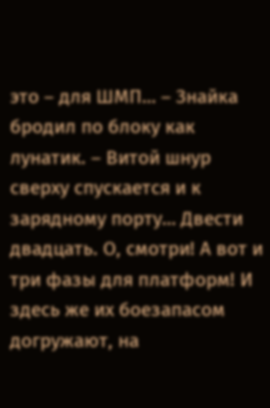это – для ШМП… – Знайка бродил по блоку как лунатик. – Витой шнур сверху спускается и к зарядному порту… Двести двадцать. О, смотри! А вот и три фазы для платформ! И здесь же их боезапасом догружают, на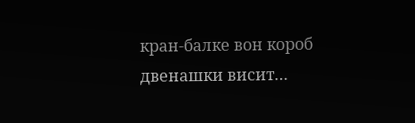кран-балке вон короб двенашки висит…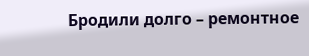Бродили долго – ремонтное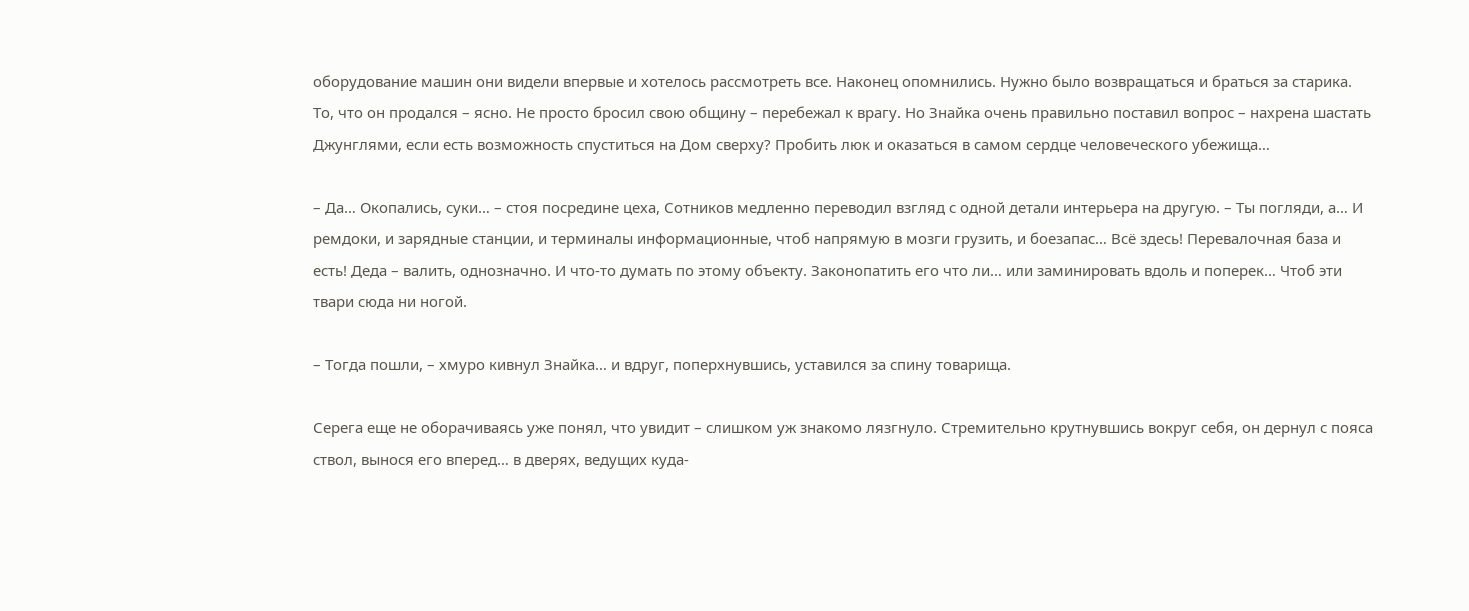оборудование машин они видели впервые и хотелось рассмотреть все. Наконец опомнились. Нужно было возвращаться и браться за старика. То, что он продался – ясно. Не просто бросил свою общину – перебежал к врагу. Но Знайка очень правильно поставил вопрос – нахрена шастать Джунглями, если есть возможность спуститься на Дом сверху? Пробить люк и оказаться в самом сердце человеческого убежища…

– Да… Окопались, суки… – стоя посредине цеха, Сотников медленно переводил взгляд с одной детали интерьера на другую. – Ты погляди, а… И ремдоки, и зарядные станции, и терминалы информационные, чтоб напрямую в мозги грузить, и боезапас… Всё здесь! Перевалочная база и есть! Деда – валить, однозначно. И что-то думать по этому объекту. Законопатить его что ли… или заминировать вдоль и поперек… Чтоб эти твари сюда ни ногой.

– Тогда пошли, – хмуро кивнул Знайка… и вдруг, поперхнувшись, уставился за спину товарища.

Серега еще не оборачиваясь уже понял, что увидит – слишком уж знакомо лязгнуло. Стремительно крутнувшись вокруг себя, он дернул с пояса ствол, вынося его вперед… в дверях, ведущих куда-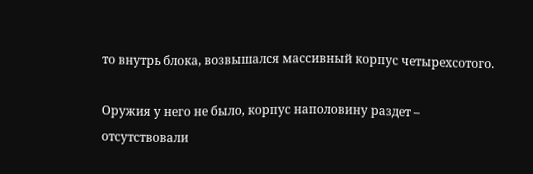то внутрь блока, возвышался массивный корпус четырехсотого.

Оружия у него не было, корпус наполовину раздет – отсутствовали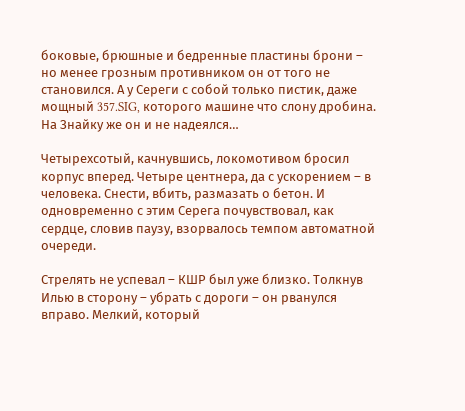боковые, брюшные и бедренные пластины брони – но менее грозным противником он от того не становился. А у Сереги с собой только пистик, даже мощный 357.SIG, которого машине что слону дробина. На Знайку же он и не надеялся…

Четырехсотый, качнувшись, локомотивом бросил корпус вперед. Четыре центнера, да с ускорением – в человека. Снести, вбить, размазать о бетон. И одновременно с этим Серега почувствовал, как сердце, словив паузу, взорвалось темпом автоматной очереди.

Стрелять не успевал – КШР был уже близко. Толкнув Илью в сторону – убрать с дороги – он рванулся вправо. Мелкий, который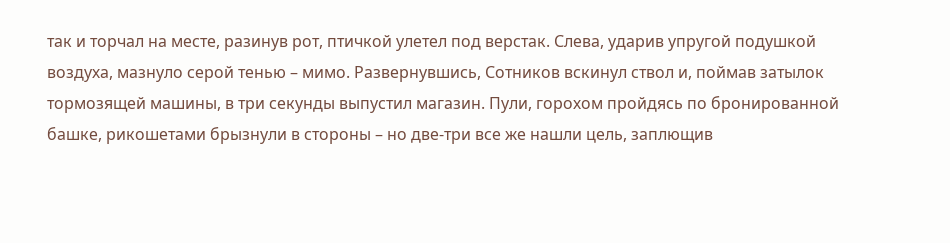так и торчал на месте, разинув рот, птичкой улетел под верстак. Слева, ударив упругой подушкой воздуха, мазнуло серой тенью – мимо. Развернувшись, Сотников вскинул ствол и, поймав затылок тормозящей машины, в три секунды выпустил магазин. Пули, горохом пройдясь по бронированной башке, рикошетами брызнули в стороны – но две-три все же нашли цель, заплющив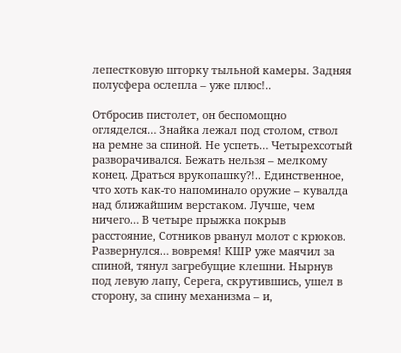лепестковую шторку тыльной камеры. Задняя полусфера ослепла – уже плюс!..

Отбросив пистолет, он беспомощно огляделся… Знайка лежал под столом, ствол на ремне за спиной. Не успеть… Четырехсотый разворачивался. Бежать нельзя – мелкому конец. Драться врукопашку?!.. Единственное, что хоть как-то напоминало оружие – кувалда над ближайшим верстаком. Лучше, чем ничего… В четыре прыжка покрыв расстояние, Сотников рванул молот с крюков. Развернулся… вовремя! КШР уже маячил за спиной, тянул загребущие клешни. Нырнув под левую лапу, Серега, скрутившись, ушел в сторону, за спину механизма – и,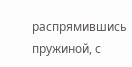распрямившись пружиной, с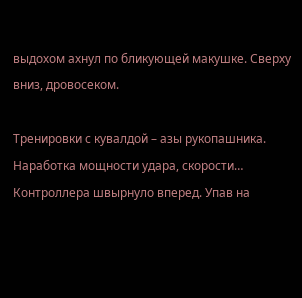выдохом ахнул по бликующей макушке. Сверху вниз, дровосеком.

Тренировки с кувалдой – азы рукопашника. Наработка мощности удара, скорости… Контроллера швырнуло вперед. Упав на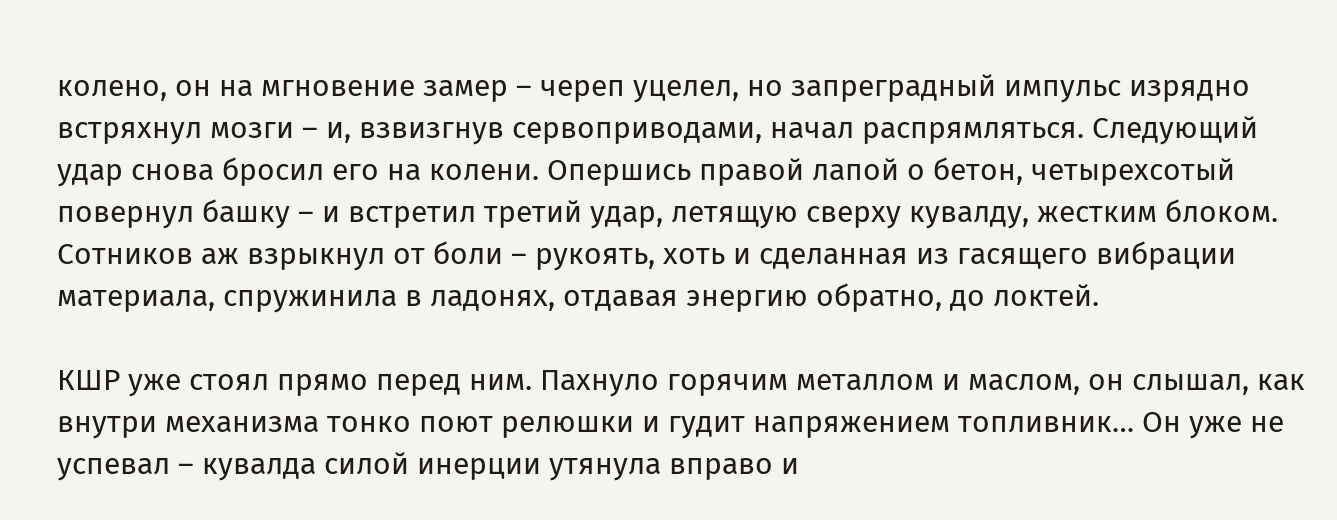колено, он на мгновение замер – череп уцелел, но запреградный импульс изрядно встряхнул мозги – и, взвизгнув сервоприводами, начал распрямляться. Следующий удар снова бросил его на колени. Опершись правой лапой о бетон, четырехсотый повернул башку – и встретил третий удар, летящую сверху кувалду, жестким блоком. Сотников аж взрыкнул от боли – рукоять, хоть и сделанная из гасящего вибрации материала, спружинила в ладонях, отдавая энергию обратно, до локтей.

КШР уже стоял прямо перед ним. Пахнуло горячим металлом и маслом, он слышал, как внутри механизма тонко поют релюшки и гудит напряжением топливник… Он уже не успевал – кувалда силой инерции утянула вправо и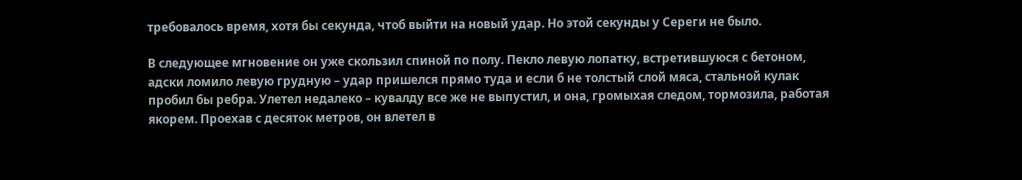требовалось время, хотя бы секунда, чтоб выйти на новый удар. Но этой секунды у Сереги не было.

В следующее мгновение он уже скользил спиной по полу. Пекло левую лопатку, встретившуюся с бетоном, адски ломило левую грудную – удар пришелся прямо туда и если б не толстый слой мяса, стальной кулак пробил бы ребра. Улетел недалеко – кувалду все же не выпустил, и она, громыхая следом, тормозила, работая якорем. Проехав с десяток метров, он влетел в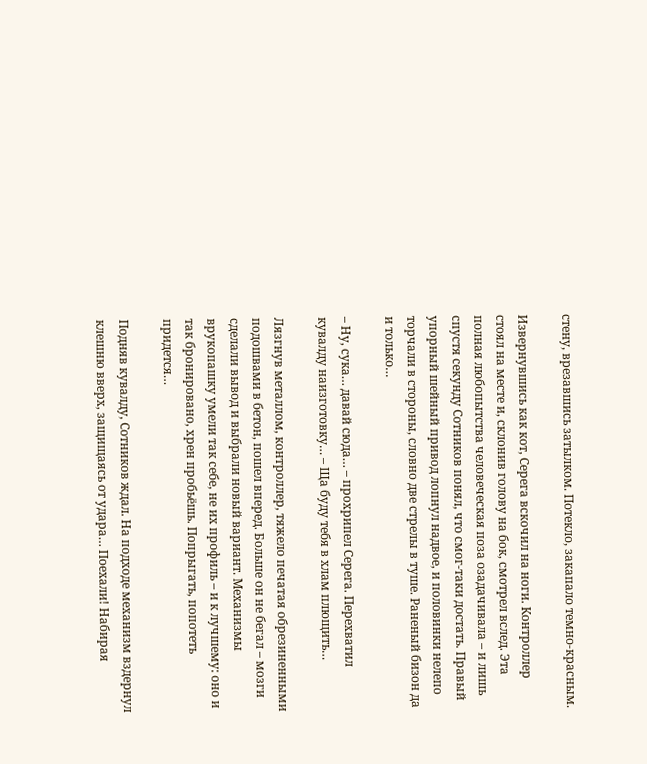стену, врезавшись затылком. Потекло, закапало темно-красным.

Извернувшись как кот, Серега вскочил на ноги. Контроллер стоял на месте и, склонив голову на бок, смотрел вслед. Эта полная любопытства человеческая поза озадачивала – и лишь спустя секунду Сотников понял, что смог-таки достать. Правый упорный шейный привод лопнул надвое, и половинки нелепо торчали в стороны, словно две стрелы в туше. Раненый бизон да и только…

– Ну, сука… давай сюда… – прохрипел Серега. Перехватил кувалду наизготовку… – Ща буду тебя в хлам плющить…

Лязгнув металлом, контроллер, тяжело печатая обрезиненными подошвами в бетон, пошел вперед. Больше он не бегал – мозги сделали вывод и выбрали новый вариант. Механизмы врукопашку умели так себе, не их профиль – и к лучшему: оно и так бронировано, хрен пробьёшь. Попрыгать, попотеть придется…

Подняв кувалду, Сотников ждал. На подходе механизм вздернул клешню вверх, защищаясь от удара… Поехали! Набирая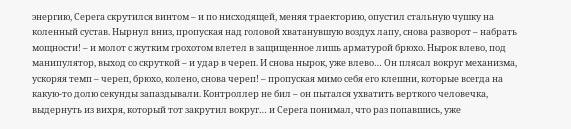энергию, Серега скрутился винтом – и по нисходящей, меняя траекторию, опустил стальную чушку на коленный сустав. Нырнул вниз, пропуская над головой хватанувшую воздух лапу, снова разворот – набрать мощности! – и молот с жутким грохотом влетел в защищенное лишь арматурой брюхо. Нырок влево, под манипулятор, выход со скруткой – и удар в череп. И снова нырок, уже влево… Он плясал вокруг механизма, ускоряя темп – череп, брюхо, колено, снова череп! – пропуская мимо себя его клешни, которые всегда на какую-то долю секунды запаздывали. Контроллер не бил – он пытался ухватить верткого человечка, выдернуть из вихря, который тот закрутил вокруг… и Серега понимал, что раз попавшись, уже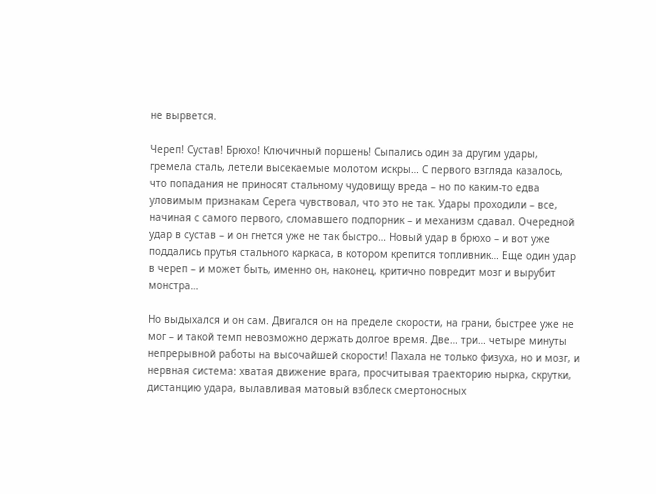не вырвется.

Череп! Сустав! Брюхо! Ключичный поршень! Сыпались один за другим удары, гремела сталь, летели высекаемые молотом искры… С первого взгляда казалось, что попадания не приносят стальному чудовищу вреда – но по каким-то едва уловимым признакам Серега чувствовал, что это не так. Удары проходили – все, начиная с самого первого, сломавшего подпорник – и механизм сдавал. Очередной удар в сустав – и он гнется уже не так быстро… Новый удар в брюхо – и вот уже поддались прутья стального каркаса, в котором крепится топливник… Еще один удар в череп – и может быть, именно он, наконец, критично повредит мозг и вырубит монстра…

Но выдыхался и он сам. Двигался он на пределе скорости, на грани, быстрее уже не мог – и такой темп невозможно держать долгое время. Две… три… четыре минуты непрерывной работы на высочайшей скорости! Пахала не только физуха, но и мозг, и нервная система: хватая движение врага, просчитывая траекторию нырка, скрутки, дистанцию удара, вылавливая матовый взблеск смертоносных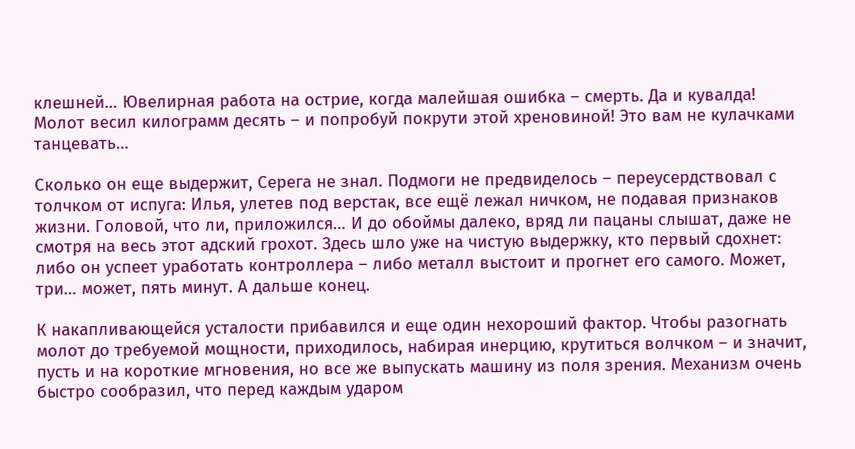клешней… Ювелирная работа на острие, когда малейшая ошибка – смерть. Да и кувалда! Молот весил килограмм десять – и попробуй покрути этой хреновиной! Это вам не кулачками танцевать…

Сколько он еще выдержит, Серега не знал. Подмоги не предвиделось – переусердствовал с толчком от испуга: Илья, улетев под верстак, все ещё лежал ничком, не подавая признаков жизни. Головой, что ли, приложился… И до обоймы далеко, вряд ли пацаны слышат, даже не смотря на весь этот адский грохот. Здесь шло уже на чистую выдержку, кто первый сдохнет: либо он успеет уработать контроллера – либо металл выстоит и прогнет его самого. Может, три… может, пять минут. А дальше конец.

К накапливающейся усталости прибавился и еще один нехороший фактор. Чтобы разогнать молот до требуемой мощности, приходилось, набирая инерцию, крутиться волчком – и значит, пусть и на короткие мгновения, но все же выпускать машину из поля зрения. Механизм очень быстро сообразил, что перед каждым ударом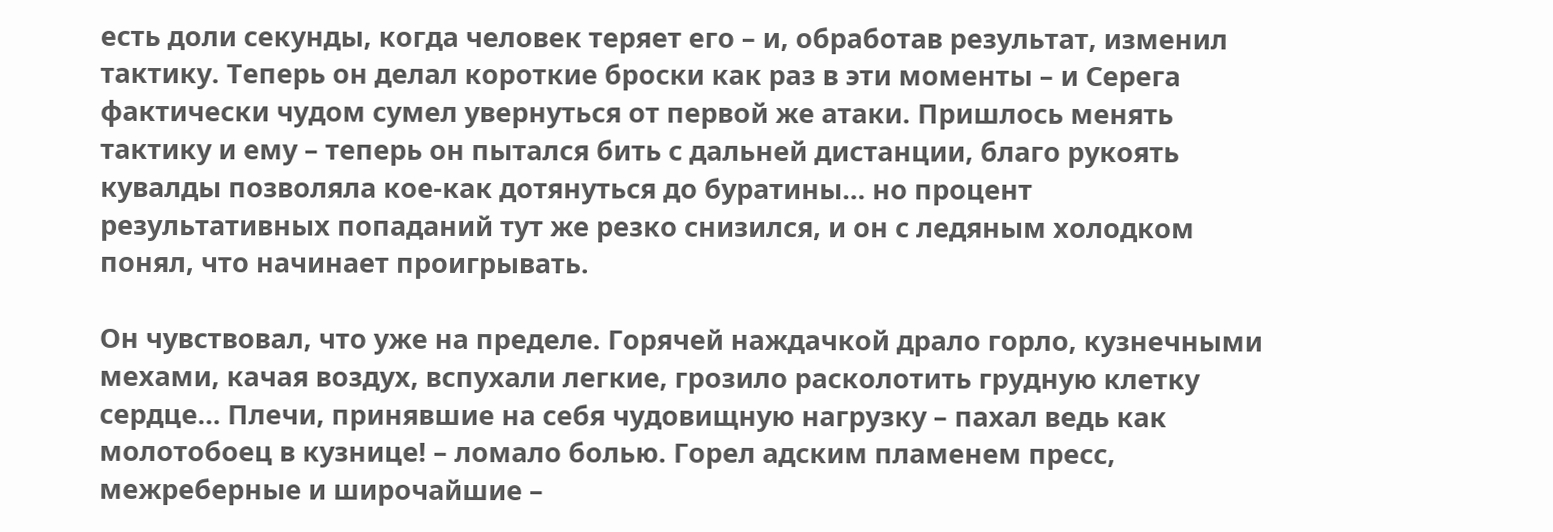есть доли секунды, когда человек теряет его – и, обработав результат, изменил тактику. Теперь он делал короткие броски как раз в эти моменты – и Серега фактически чудом сумел увернуться от первой же атаки. Пришлось менять тактику и ему – теперь он пытался бить с дальней дистанции, благо рукоять кувалды позволяла кое-как дотянуться до буратины… но процент результативных попаданий тут же резко снизился, и он с ледяным холодком понял, что начинает проигрывать.

Он чувствовал, что уже на пределе. Горячей наждачкой драло горло, кузнечными мехами, качая воздух, вспухали легкие, грозило расколотить грудную клетку сердце… Плечи, принявшие на себя чудовищную нагрузку – пахал ведь как молотобоец в кузнице! – ломало болью. Горел адским пламенем пресс, межреберные и широчайшие –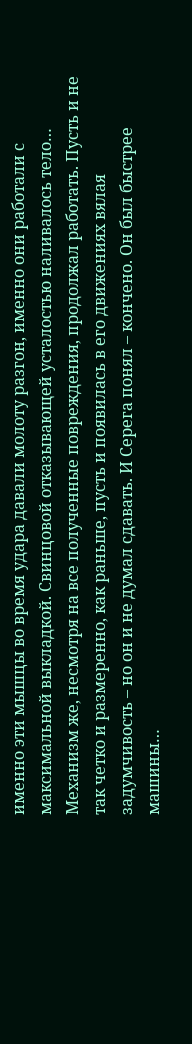именно эти мышцы во время удара давали молоту разгон, именно они работали с максимальной выкладкой. Свинцовой отказывающей усталостью наливалось тело… Механизм же, несмотря на все полученные повреждения, продолжал работать. Пусть и не так четко и размеренно, как раньше, пусть и появилась в его движениях вялая задумчивость – но он и не думал сдавать. И Серега понял – кончено. Он был быстрее машины…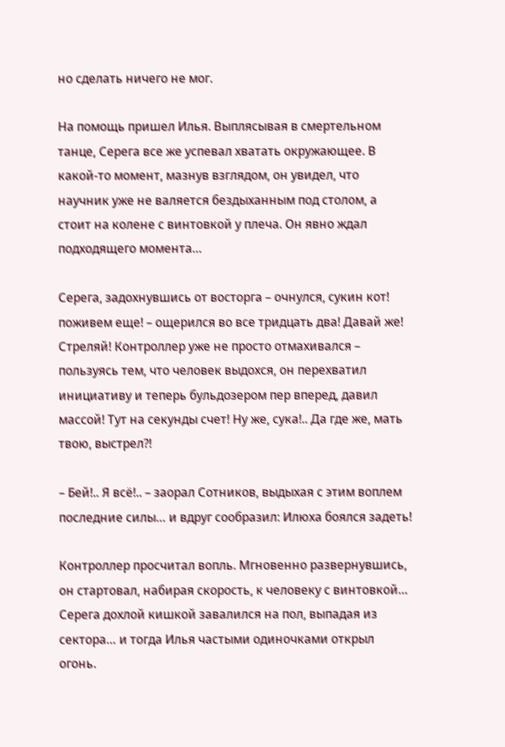но сделать ничего не мог.

На помощь пришел Илья. Выплясывая в смертельном танце, Серега все же успевал хватать окружающее. В какой-то момент, мазнув взглядом, он увидел, что научник уже не валяется бездыханным под столом, а стоит на колене с винтовкой у плеча. Он явно ждал подходящего момента…

Серега, задохнувшись от восторга – очнулся, сукин кот! поживем еще! – ощерился во все тридцать два! Давай же! Стреляй! Контроллер уже не просто отмахивался – пользуясь тем, что человек выдохся, он перехватил инициативу и теперь бульдозером пер вперед, давил массой! Тут на секунды счет! Ну же, сука!.. Да где же, мать твою, выстрел?!

– Бей!.. Я всё!.. – заорал Сотников, выдыхая с этим воплем последние силы… и вдруг сообразил: Илюха боялся задеть!

Контроллер просчитал вопль. Мгновенно развернувшись, он стартовал, набирая скорость, к человеку с винтовкой… Серега дохлой кишкой завалился на пол, выпадая из сектора… и тогда Илья частыми одиночками открыл огонь.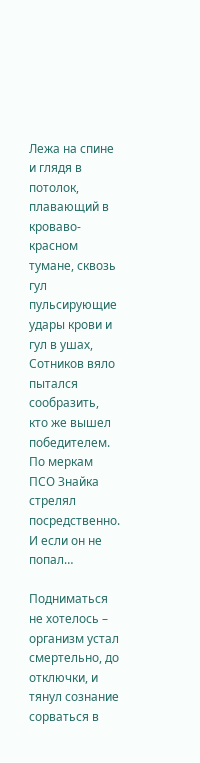Лежа на спине и глядя в потолок, плавающий в кроваво-красном тумане, сквозь гул пульсирующие удары крови и гул в ушах, Сотников вяло пытался сообразить, кто же вышел победителем. По меркам ПСО Знайка стрелял посредственно. И если он не попал…

Подниматься не хотелось – организм устал смертельно, до отключки, и тянул сознание сорваться в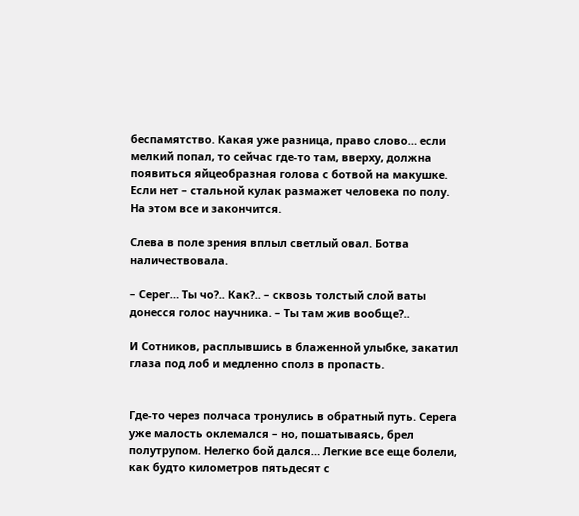беспамятство. Какая уже разница, право слово… если мелкий попал, то сейчас где-то там, вверху, должна появиться яйцеобразная голова с ботвой на макушке. Если нет – стальной кулак размажет человека по полу. На этом все и закончится.

Слева в поле зрения вплыл светлый овал. Ботва наличествовала.

– Серег… Ты чо?.. Как?.. – сквозь толстый слой ваты донесся голос научника. – Ты там жив вообще?..

И Сотников, расплывшись в блаженной улыбке, закатил глаза под лоб и медленно сполз в пропасть.


Где-то через полчаса тронулись в обратный путь. Серега уже малость оклемался – но, пошатываясь, брел полутрупом. Нелегко бой дался… Легкие все еще болели, как будто километров пятьдесят с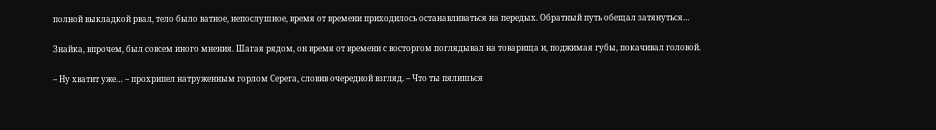полной выкладкой рвал, тело было ватное, непослушное, время от времени приходилось останавливаться на передых. Обратный путь обещал затянуться…

Знайка, впрочем, был совсем иного мнения. Шагая рядом, он время от времени с восторгом поглядывал на товарища и, поджимая губы, покачивал головой.

– Ну хватит уже… – прохрипел натруженным горлом Серега, словив очередной взгляд. – Что ты пялишься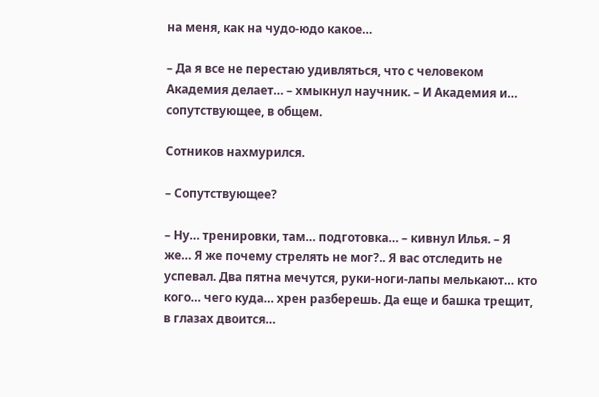на меня, как на чудо-юдо какое…

– Да я все не перестаю удивляться, что с человеком Академия делает… – хмыкнул научник. – И Академия и… сопутствующее, в общем.

Сотников нахмурился.

– Сопутствующее?

– Ну… тренировки, там… подготовка… – кивнул Илья. – Я же… Я же почему стрелять не мог?.. Я вас отследить не успевал. Два пятна мечутся, руки-ноги-лапы мелькают… кто кого… чего куда… хрен разберешь. Да еще и башка трещит, в глазах двоится…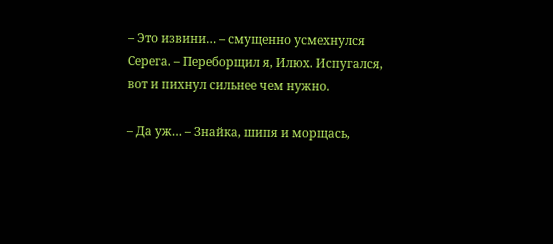– Это извини… – смущенно усмехнулся Серега. – Переборщил я, Илюх. Испугался, вот и пихнул сильнее чем нужно.

– Да уж… – Знайка, шипя и морщась,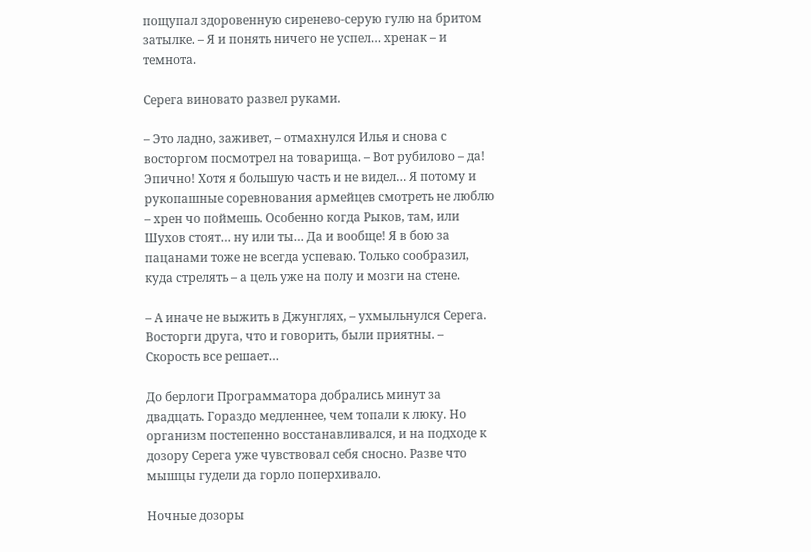пощупал здоровенную сиренево-серую гулю на бритом затылке. – Я и понять ничего не успел… хренак – и темнота.

Серега виновато развел руками.

– Это ладно, заживет, – отмахнулся Илья и снова с восторгом посмотрел на товарища. – Вот рубилово – да! Эпично! Хотя я большую часть и не видел… Я потому и рукопашные соревнования армейцев смотреть не люблю – хрен чо поймешь. Особенно когда Рыков, там, или Шухов стоят… ну или ты… Да и вообще! Я в бою за пацанами тоже не всегда успеваю. Только сообразил, куда стрелять – а цель уже на полу и мозги на стене.

– А иначе не выжить в Джунглях, – ухмыльнулся Серега. Восторги друга, что и говорить, были приятны. – Скорость все решает…

До берлоги Программатора добрались минут за двадцать. Гораздо медленнее, чем топали к люку. Но организм постепенно восстанавливался, и на подходе к дозору Серега уже чувствовал себя сносно. Разве что мышцы гудели да горло поперхивало.

Ночные дозоры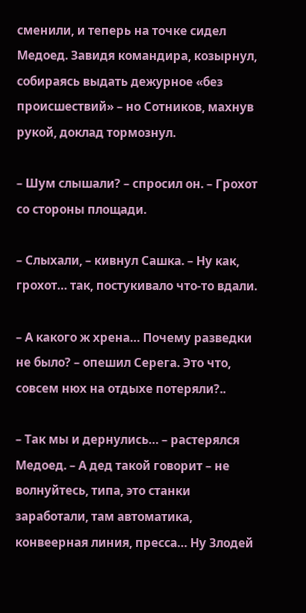сменили, и теперь на точке сидел Медоед. Завидя командира, козырнул, собираясь выдать дежурное «без происшествий» – но Сотников, махнув рукой, доклад тормознул.

– Шум слышали? – спросил он. – Грохот со стороны площади.

– Слыхали, – кивнул Сашка. – Ну как, грохот… так, постукивало что-то вдали.

– А какого ж хрена… Почему разведки не было? – опешил Серега. Это что, совсем нюх на отдыхе потеряли?..

– Так мы и дернулись… – растерялся Медоед. – А дед такой говорит – не волнуйтесь, типа, это станки заработали, там автоматика, конвеерная линия, пресса… Ну Злодей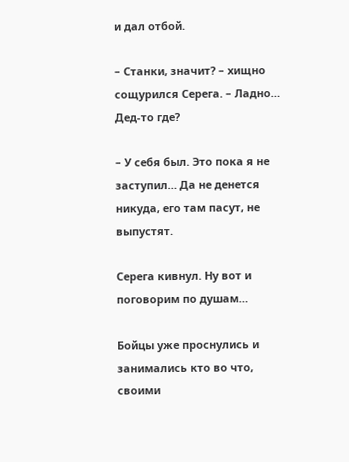и дал отбой.

– Станки, значит? – хищно сощурился Серега. – Ладно… Дед-то где?

– У себя был. Это пока я не заступил… Да не денется никуда, его там пасут, не выпустят.

Серега кивнул. Ну вот и поговорим по душам…

Бойцы уже проснулись и занимались кто во что, своими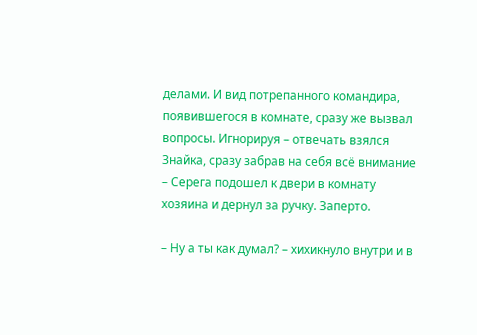делами. И вид потрепанного командира, появившегося в комнате, сразу же вызвал вопросы. Игнорируя – отвечать взялся Знайка, сразу забрав на себя всё внимание – Серега подошел к двери в комнату хозяина и дернул за ручку. Заперто.

– Ну а ты как думал? – хихикнуло внутри и в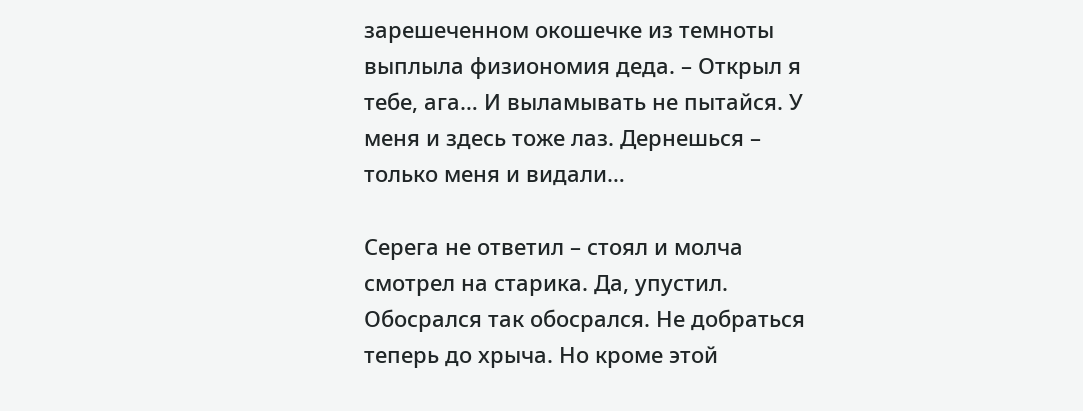зарешеченном окошечке из темноты выплыла физиономия деда. – Открыл я тебе, ага… И выламывать не пытайся. У меня и здесь тоже лаз. Дернешься – только меня и видали…

Серега не ответил – стоял и молча смотрел на старика. Да, упустил. Обосрался так обосрался. Не добраться теперь до хрыча. Но кроме этой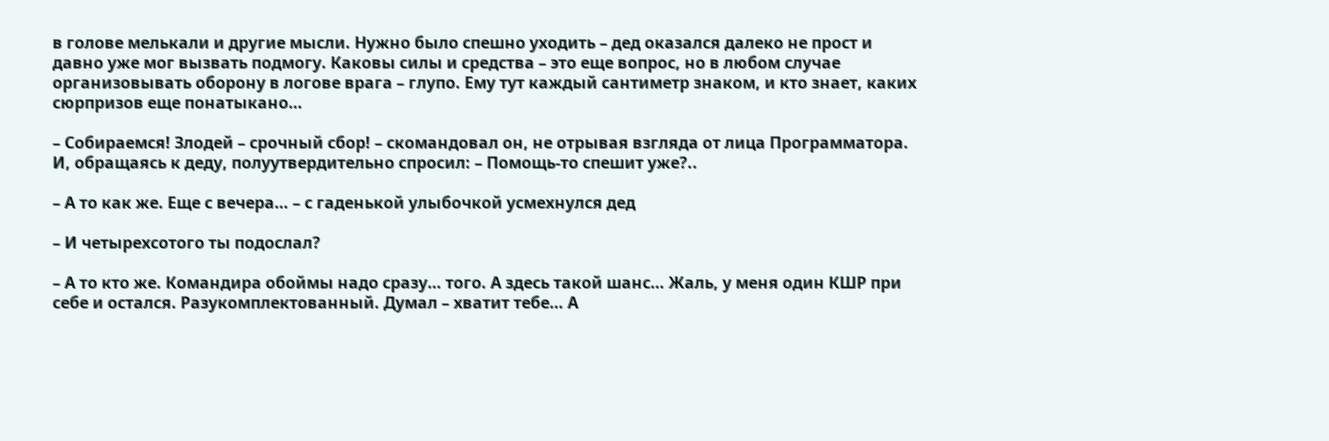в голове мелькали и другие мысли. Нужно было спешно уходить – дед оказался далеко не прост и давно уже мог вызвать подмогу. Каковы силы и средства – это еще вопрос, но в любом случае организовывать оборону в логове врага – глупо. Ему тут каждый сантиметр знаком, и кто знает, каких сюрпризов еще понатыкано…

– Собираемся! Злодей – срочный сбор! – скомандовал он, не отрывая взгляда от лица Программатора. И, обращаясь к деду, полуутвердительно спросил: – Помощь-то спешит уже?..

– А то как же. Еще с вечера… – с гаденькой улыбочкой усмехнулся дед

– И четырехсотого ты подослал?

– А то кто же. Командира обоймы надо сразу… того. А здесь такой шанс… Жаль, у меня один КШР при себе и остался. Разукомплектованный. Думал – хватит тебе… А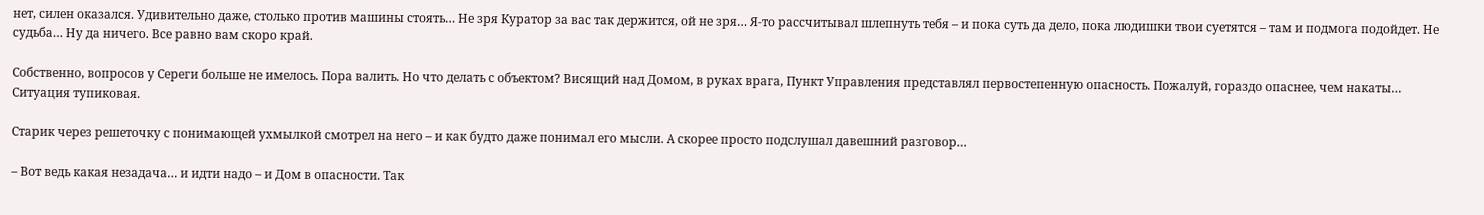нет, силен оказался. Удивительно даже, столько против машины стоять… Не зря Куратор за вас так держится, ой не зря… Я-то рассчитывал шлепнуть тебя – и пока суть да дело, пока людишки твои суетятся – там и подмога подойдет. Не судьба… Ну да ничего. Все равно вам скоро край.

Собственно, вопросов у Сереги больше не имелось. Пора валить. Но что делать с объектом? Висящий над Домом, в руках врага, Пункт Управления представлял первостепенную опасность. Пожалуй, гораздо опаснее, чем накаты… Ситуация тупиковая.

Старик через решеточку с понимающей ухмылкой смотрел на него – и как будто даже понимал его мысли. А скорее просто подслушал давешний разговор…

– Вот ведь какая незадача… и идти надо – и Дом в опасности. Так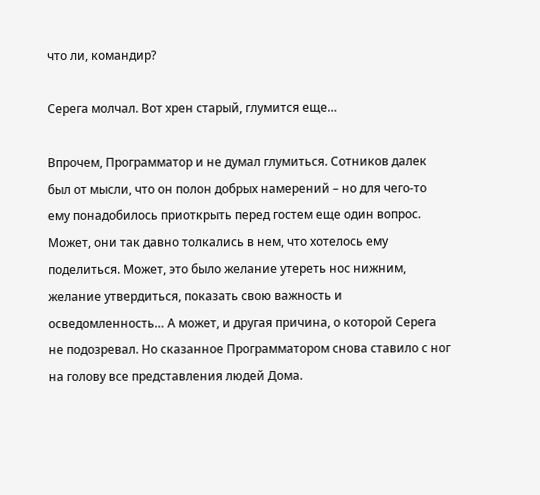что ли, командир?

Серега молчал. Вот хрен старый, глумится еще…

Впрочем, Программатор и не думал глумиться. Сотников далек был от мысли, что он полон добрых намерений – но для чего-то ему понадобилось приоткрыть перед гостем еще один вопрос. Может, они так давно толкались в нем, что хотелось ему поделиться. Может, это было желание утереть нос нижним, желание утвердиться, показать свою важность и осведомленность… А может, и другая причина, о которой Серега не подозревал. Но сказанное Программатором снова ставило с ног на голову все представления людей Дома.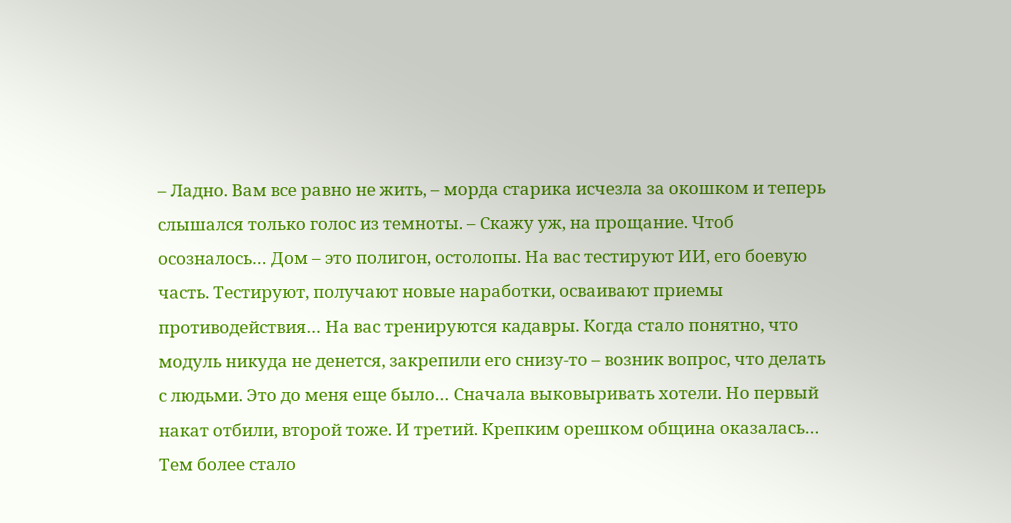– Ладно. Вам все равно не жить, – морда старика исчезла за окошком и теперь слышался только голос из темноты. – Скажу уж, на прощание. Чтоб осозналось… Дом – это полигон, остолопы. На вас тестируют ИИ, его боевую часть. Тестируют, получают новые наработки, осваивают приемы противодействия… На вас тренируются кадавры. Когда стало понятно, что модуль никуда не денется, закрепили его снизу-то – возник вопрос, что делать с людьми. Это до меня еще было… Сначала выковыривать хотели. Но первый накат отбили, второй тоже. И третий. Крепким орешком община оказалась… Тем более стало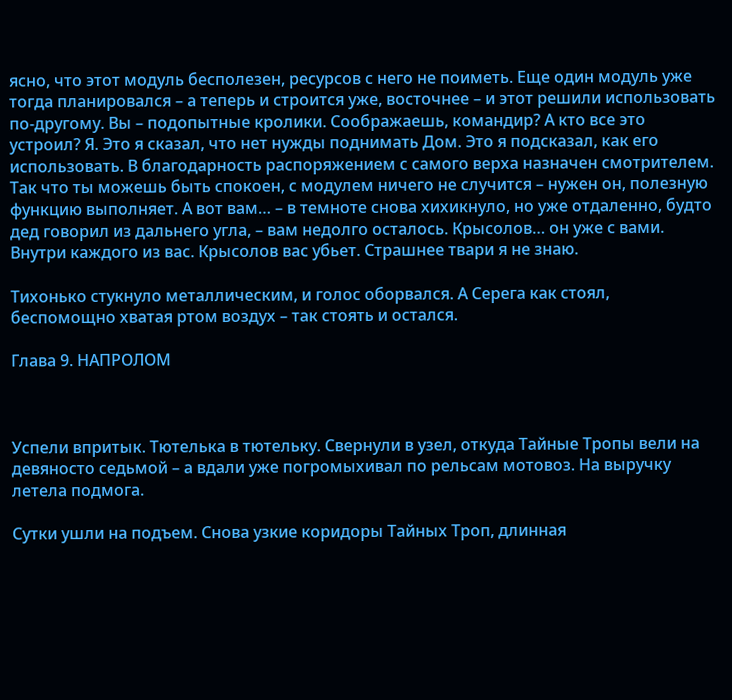ясно, что этот модуль бесполезен, ресурсов с него не поиметь. Еще один модуль уже тогда планировался – а теперь и строится уже, восточнее – и этот решили использовать по-другому. Вы – подопытные кролики. Соображаешь, командир? А кто все это устроил? Я. Это я сказал, что нет нужды поднимать Дом. Это я подсказал, как его использовать. В благодарность распоряжением с самого верха назначен смотрителем. Так что ты можешь быть спокоен, с модулем ничего не случится – нужен он, полезную функцию выполняет. А вот вам… – в темноте снова хихикнуло, но уже отдаленно, будто дед говорил из дальнего угла, – вам недолго осталось. Крысолов… он уже с вами. Внутри каждого из вас. Крысолов вас убьет. Страшнее твари я не знаю.

Тихонько стукнуло металлическим, и голос оборвался. А Серега как стоял, беспомощно хватая ртом воздух – так стоять и остался.

Глава 9. НАПРОЛОМ



Успели впритык. Тютелька в тютельку. Свернули в узел, откуда Тайные Тропы вели на девяносто седьмой – а вдали уже погромыхивал по рельсам мотовоз. На выручку летела подмога.

Сутки ушли на подъем. Снова узкие коридоры Тайных Троп, длинная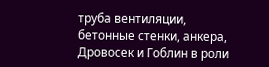труба вентиляции, бетонные стенки, анкера, Дровосек и Гоблин в роли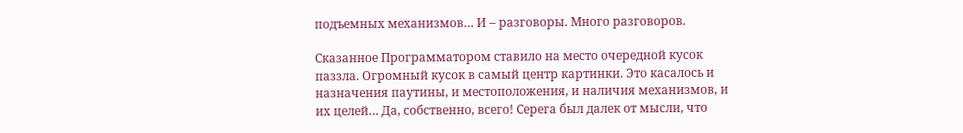подъемных механизмов… И – разговоры. Много разговоров.

Сказанное Программатором ставило на место очередной кусок паззла. Огромный кусок в самый центр картинки. Это касалось и назначения паутины, и местоположения, и наличия механизмов, и их целей… Да, собственно, всего! Серега был далек от мысли, что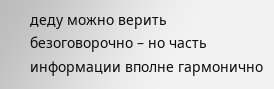деду можно верить безоговорочно – но часть информации вполне гармонично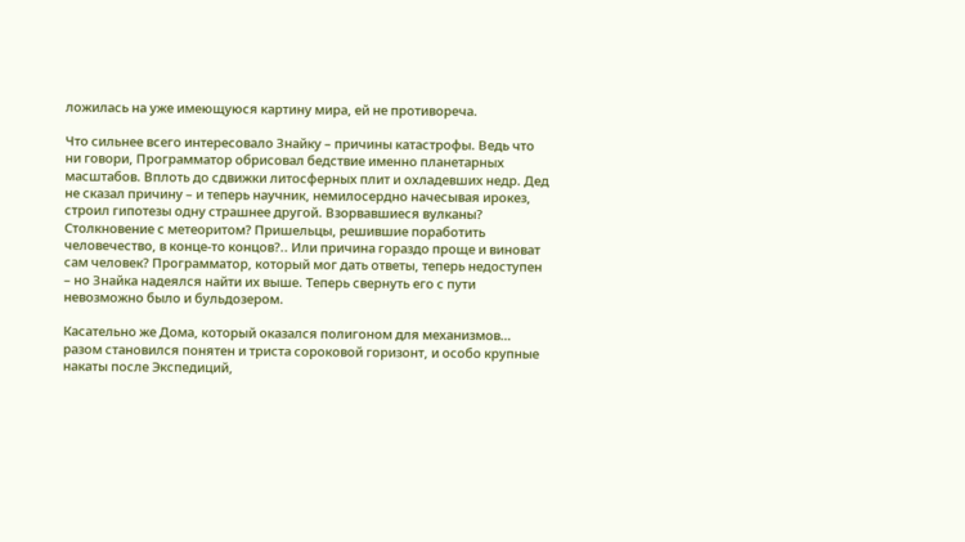ложилась на уже имеющуюся картину мира, ей не противореча.

Что сильнее всего интересовало Знайку – причины катастрофы. Ведь что ни говори, Программатор обрисовал бедствие именно планетарных масштабов. Вплоть до сдвижки литосферных плит и охладевших недр. Дед не сказал причину – и теперь научник, немилосердно начесывая ирокез, строил гипотезы одну страшнее другой. Взорвавшиеся вулканы? Столкновение с метеоритом? Пришельцы, решившие поработить человечество, в конце-то концов?.. Или причина гораздо проще и виноват сам человек? Программатор, который мог дать ответы, теперь недоступен – но Знайка надеялся найти их выше. Теперь свернуть его с пути невозможно было и бульдозером.

Касательно же Дома, который оказался полигоном для механизмов… разом становился понятен и триста сороковой горизонт, и особо крупные накаты после Экспедиций,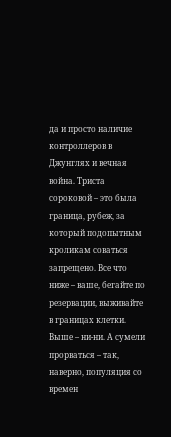да и просто наличие контроллеров в Джунглях и вечная война. Триста сороковой – это была граница, рубеж, за который подопытным кроликам соваться запрещено. Все что ниже – ваше, бегайте по резервации, выживайте в границах клетки. Выше – ни-ни. А сумели прорваться – так, наверно, популяция со времен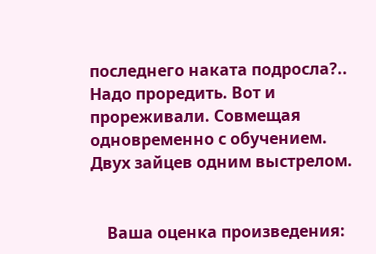последнего наката подросла?.. Надо проредить. Вот и прореживали. Совмещая одновременно с обучением. Двух зайцев одним выстрелом.


    Ваша оценка произведения: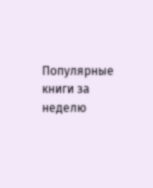Популярные книги за неделю